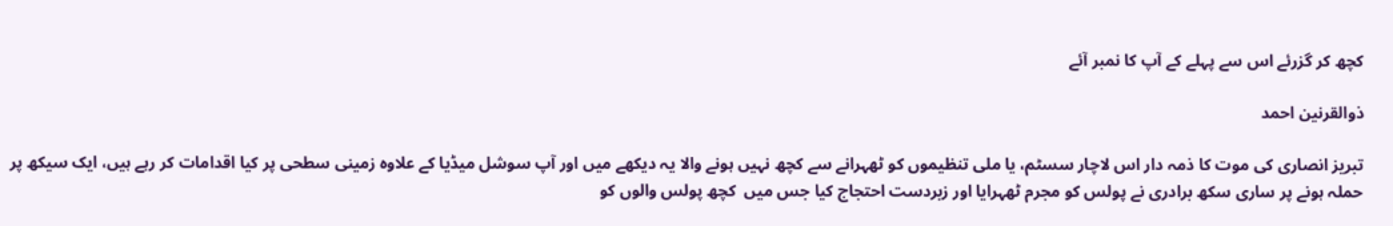کچھ کر گزرئے اس سے پہلے کے آپ کا نمبر آئے

ذوالقرنین احمد

تبریز انصاری کی موت کا ذمہ دار اس لاچار سسٹم، یا ملی تنظیموں کو ٹھہرانے سے کچھ نہیں ہونے والا یہ دیکھے میں اور آپ سوشل میڈیا کے علاوہ زمینی سطحی پر کیا اقدامات کر رہے ہیں، ایک سیکھ پر حملہ ہونے پر ساری سکھ برادری نے پولس کو مجرم ٹھہرایا اور زبردست احتجاج کیا جس میں  کچھ پولس والوں کو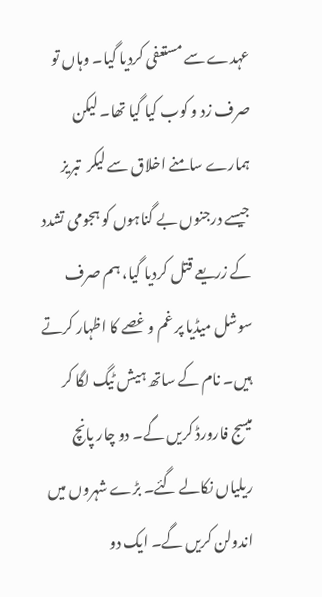عہدے سے مستعفی کردیا گیا۔ وہاں تو صرف زد و کوب کیا گیا تھا۔ لیکن ہمارے سامنے اخلاق سے لیکر  تبریز جیسے درجنوں بے گناہوں کو ہجومی تشدد کے زریعے قتل کردیا گیا، ہم صرف سوشل میڈیا پر غم و غصے کا اظہار کرتے ہیں۔ نام کے ساتھ ہیش ٹیگ لگا کر میسج فارورڈ کریں گے۔ دو چار پانچ ریلیاں نکالے گئے۔ بڑے شہروں میں اندولن کریں گے۔ ایک دو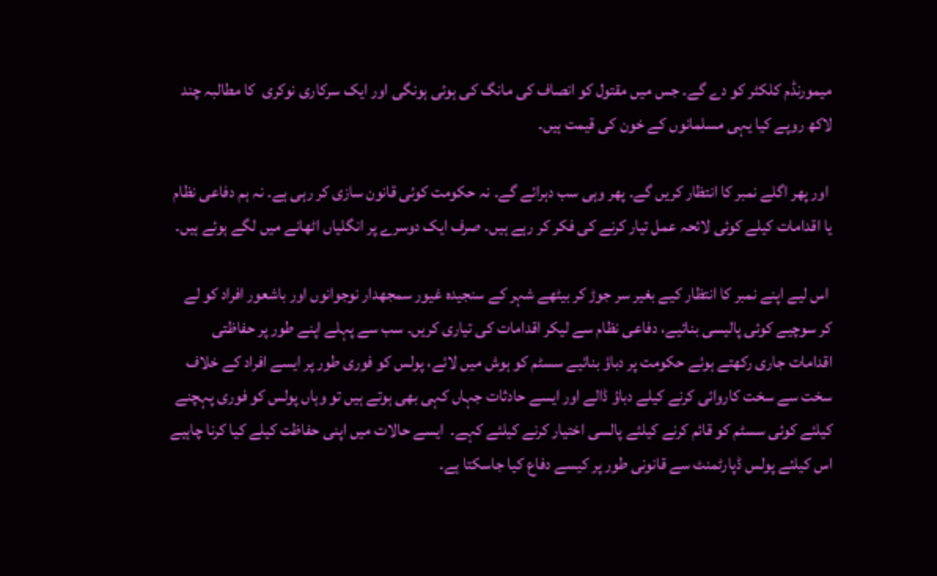میمورنڈم کلکٹر کو دے گے۔ جس میں مقتول کو انصاف کی مانگ کی ہوئی ہونگی اور ایک سرکاری نوکری  کا مطالبہ چند لاکھ روپے کیا یہی مسلمانوں کے خون کی قیمت ہیں۔

 اور پھر اگلے نمبر کا‌‌ انتظار کریں گے۔ پھر وہی سب دہرائے گے۔ نہ حکومت کوئی قانون سازی کر رہی ہے۔ نہ ہم دفاعی نظام یا اقدامات کیلے کوئی لائحہ عمل تیار کرنے کی فکر کر رہے ہیں۔ صرف ایک دوسرے پر انگلیاں اٹھانے میں لگے ہوئے ہیں۔

 اس لیے اپنے نمبر کا انتظار کیے بغیر سر جوڑ کر بیٹھے شہر کے سنجیدہ غیور سمجھدار نوجوانوں اور باشعور افراد کو لے کر سوچیے کوئی پالیسی بنائیے، دفاعی نظام سے لیکر اقدامات کی تیاری کریں۔ سب سے پہلے اپنے طور پر حفاظتی اقدامات جاری رکھتے ہوئے حکومت پر دباؤ بنائیے سسٹم کو ہوش میں لائے، پولس کو فوری طور پر ایسے افراد کے خلاف سخت سے سخت کاروائی کرنے کیلے دباؤ ڈالے اور ایسے حادثات جہاں کہی بھی ہوتے ہیں تو وہاں پولس کو فوری پہچنے کیلئے کوئی سسٹم کو قائم کرنے کیلئے پالسی اختیار کرنے کیلئے کہے۔  ایسے حالات میں اپنی حفاظت کیلے کیا کرنا چاہیے اس کیلئے پولس ڈپارٹمنٹ سے قانونی طور پر کیسے دفاع کیا جاسکتا ہے۔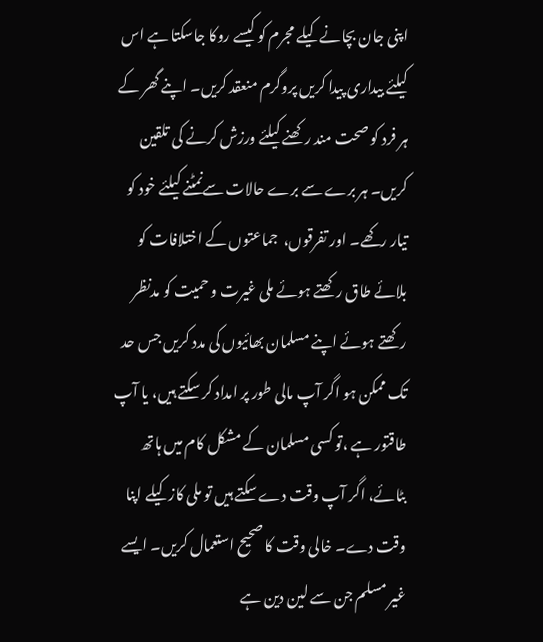اپنی جان بچانے کیلے مجرم کو کیسے روکا جا‌سکتا ہے اس کیلئے بیداری پیدا کریں پروگرم منعقد کریں‌۔ اپنے گھر کے ہر فرد کو صحت مند رکھنے کیلئے ورزش کرنے کی تلقین کریں۔ ہر برے سے برے حالات سے‌نمٹنے کیلئے خود کو تیار رکھے۔ اور تفرقوں،  جماعتوں کے اختلافات کو بلائے طاق رکھتے ہوئے ملی غیرت و حمیت کو مدنظر رکھتے ہوئے اپنے مسلمان بھائیوں کی مدد کریں جس حد تک ممکن ہو اگر آپ مالی طور پر امداد کر سکتے ہیں، یا آپ طاقتور ہے ،تو کسی مسلمان کے مشکل کام میں ہاتھ بٹائے، اگر آپ وقت دے سکتے ہیں تو ملی کاز کیلے اپنا وقت دے۔ خالی وقت کا صحیح استعمال کریں۔ ایسے  غیر مسلم جن سے لین دین ہے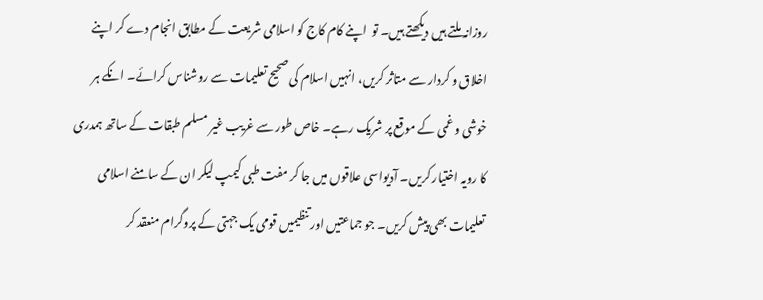روزانہ ملتے ہیں دیکھتے ہیں۔ تو  اپنے کام کاج کو اسلامی شریعت کے مطابق انجام دے کر اپنے  اخلاق و کردار سے متاثر کریں، انہیں اسلام کی صحیح تعلیمات سے روشناس کرائے۔ انکے ہر خوشی و غمی کے موقع پر شریک رہے۔ خاص طور سے غریب غیر مسلم طبقات کے ساتھ ہمدری کا رویہ اختیار کریں۔ آدیواسی علاقوں میں جا کر مفت طبی کیمپ لیکر ان کے سامنے اسلامی تعلیمات بھی پیش کریں۔ جو جماعتیں اور تنظیمیں قومی یک جہتی کے پروگرام منعقد کر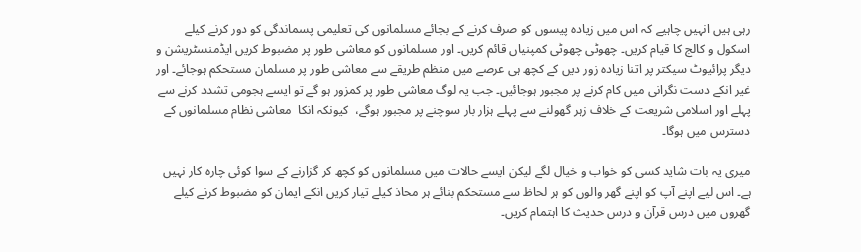رہی ہیں انہیں چاہیے کہ اس میں زیادہ پیسوں کو صرف کرنے کے بجائے مسلمانوں کی تعلیمی پسماندگی کو دور کرنے کیلے اسکول و کالج کا قیام کریں۔ چھوٹی چھوٹی کمپنیاں قائم کریں۔ اور مسلمانوں کو معاشی طور پر مضبوط کریں ایڈمنسٹریشن و دیگر پرائیوٹ سیکتر پر اتنا زیادہ زور دیں کے کچھ ہی عرصے میں منظم طریقے سے معاشی طور پر مسلمان مستحکم ہوجائے۔ اور غیر انکے دست نگرانی میں کام کرنے پر مجبور ہوجائیں۔ جب یہ لوگ معاشی طور پر کمزور ہو گے تو ایسے ہجومی تشدد کرنے سے پہلے اور اسلامی شریعت کے خلاف زہر گھولنے سے پہلے ہزار بار سوچنے پر مجبور ہوگے،  کیونکہ انکا  معاشی نظام مسلمانوں کے دسترس میں ہوگا۔

میری یہ بات شاید کسی کو خواب و خیال لگے لیکن ایسے حالات میں مسلمانوں کو کچھ کر گزارنے کے سوا کوئی چارہ کار نہیں ہے۔ اس لیے اپنے آپ کو اپنے گھر والوں کو ہر لحاظ سے مستحکم بنائے ہر محاذ کیلے تیار کریں انکے ایمان کو مضبوط کرنے کیلے گھروں میں درس قرآن و درس حدیث کا اہتمام کریں۔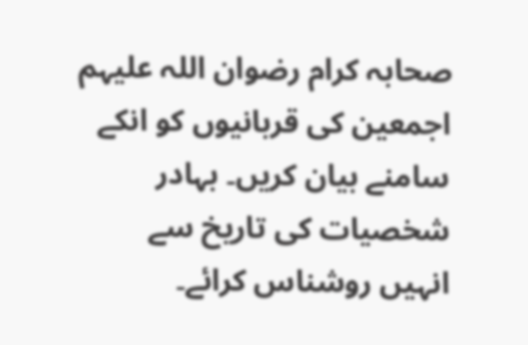صحابہ کرام رضوان اللہ علیہم اجمعین کی قربانیوں کو انکے سامنے بیان کریں۔ بہادر شخصیات کی تاریخ سے انہیں روشناس کرائے۔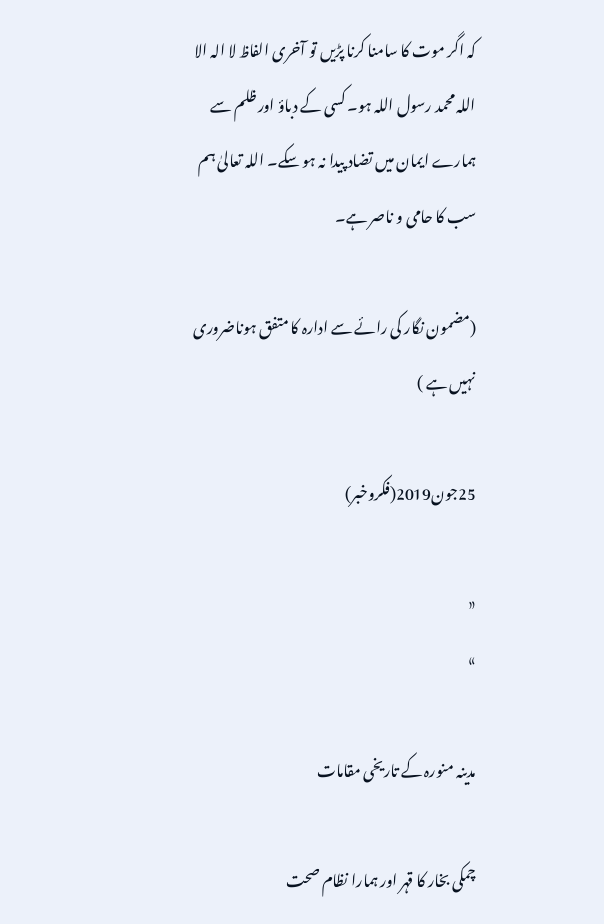کہ اگر موت کا سامنا کرنا پڑیں تو آخری الفاظ لا الہ الا اللہ محمد رسول اللہ ہو۔ کسی کے دباؤ اور ظلم سے ہمارے ایمان میں تضاد پیدا نہ ہو سکے۔ اللہ تعالیٰ ہم سب کا حامی و ناصر ہے۔

(مضمون نگار کی رائے سے ادارہ کا متفق ہوناضروری نہیں ہے )

25جون2019(فکروخبر)

«
»

مدینہ منورہ کے تاریخی مقامات

چمکی بخار کا قہر اور ہمارا نظام صحت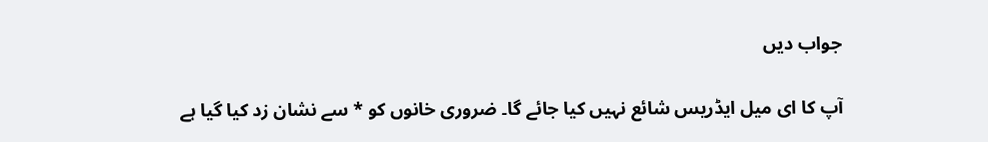جواب دیں

آپ کا ای میل ایڈریس شائع نہیں کیا جائے گا۔ ضروری خانوں کو * سے نشان زد کیا گیا ہے